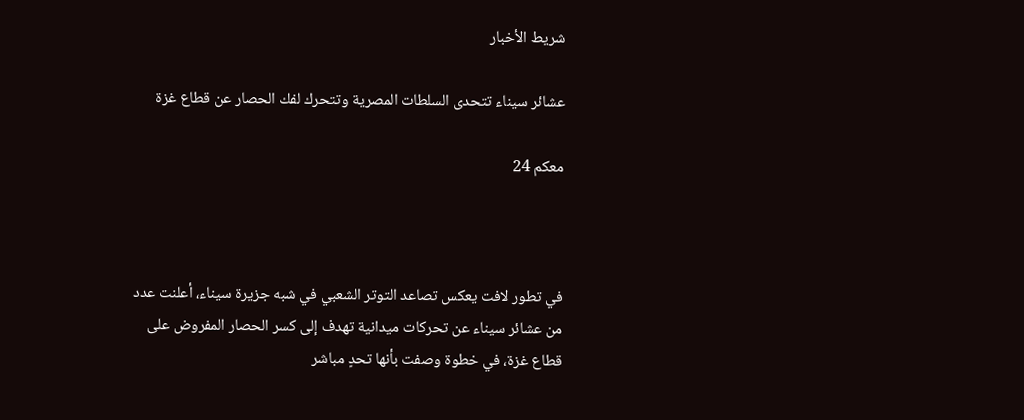شريط الأخبار

عشائر سيناء تتحدى السلطات المصرية وتتحرك لفك الحصار عن قطاع غزة

معكم 24



في تطور لافت يعكس تصاعد التوتر الشعبي في شبه جزيرة سيناء، أعلنت عدد من عشائر سيناء عن تحركات ميدانية تهدف إلى كسر الحصار المفروض على قطاع غزة، في خطوة وصفت بأنها تحدٍ مباشر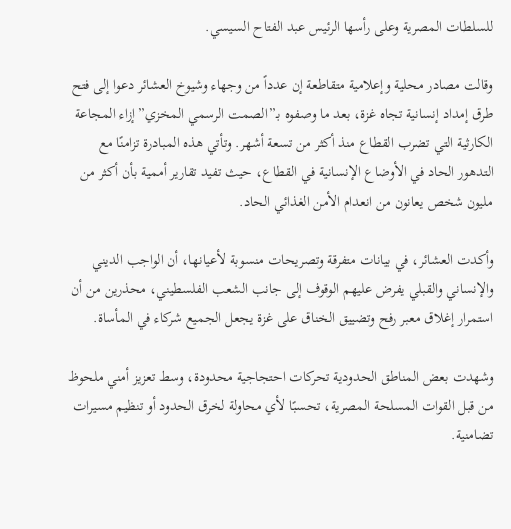للسلطات المصرية وعلى رأسها الرئيس عبد الفتاح السيسي.

وقالت مصادر محلية وإعلامية متقاطعة إن عدداً من وجهاء وشيوخ العشائر دعوا إلى فتح طرق إمداد إنسانية تجاه غزة، بعد ما وصفوه بـ”الصمت الرسمي المخزي” إزاء المجاعة الكارثية التي تضرب القطاع منذ أكثر من تسعة أشهر. وتأتي هذه المبادرة تزامنًا مع التدهور الحاد في الأوضاع الإنسانية في القطاع، حيث تفيد تقارير أممية بأن أكثر من مليون شخص يعانون من انعدام الأمن الغذائي الحاد.

وأكدت العشائر، في بيانات متفرقة وتصريحات منسوبة لأعيانها، أن الواجب الديني والإنساني والقبلي يفرض عليهم الوقوف إلى جانب الشعب الفلسطيني، محذرين من أن استمرار إغلاق معبر رفح وتضييق الخناق على غزة يجعل الجميع شركاء في المأساة.

وشهدت بعض المناطق الحدودية تحركات احتجاجية محدودة، وسط تعزيز أمني ملحوظ من قبل القوات المسلحة المصرية، تحسبًا لأي محاولة لخرق الحدود أو تنظيم مسيرات تضامنية.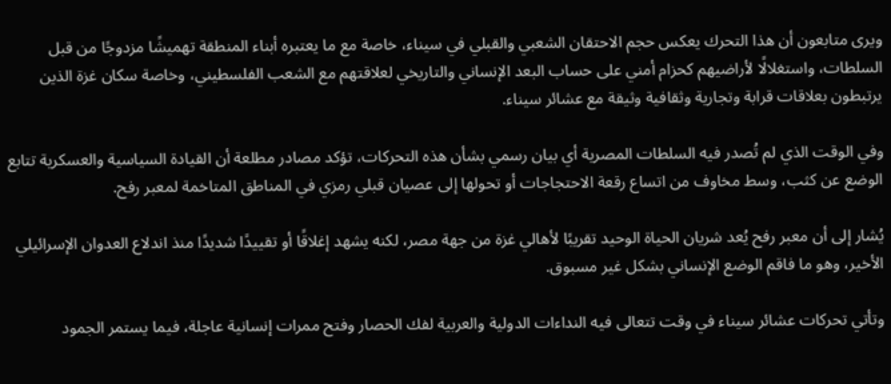ويرى متابعون أن هذا التحرك يعكس حجم الاحتقان الشعبي والقبلي في سيناء، خاصة مع ما يعتبره أبناء المنطقة تهميشًا مزدوجًا من قبل السلطات، واستغلالًا لأراضيهم كحزام أمني على حساب البعد الإنساني والتاريخي لعلاقتهم مع الشعب الفلسطيني، وخاصة سكان غزة الذين يرتبطون بعلاقات قرابة وتجارية وثقافية وثيقة مع عشائر سيناء.

وفي الوقت الذي لم تُصدر فيه السلطات المصرية أي بيان رسمي بشأن هذه التحركات، تؤكد مصادر مطلعة أن القيادة السياسية والعسكرية تتابع الوضع عن كثب، وسط مخاوف من اتساع رقعة الاحتجاجات أو تحولها إلى عصيان قبلي رمزي في المناطق المتاخمة لمعبر رفح.

يُشار إلى أن معبر رفح يُعد شريان الحياة الوحيد تقريبًا لأهالي غزة من جهة مصر، لكنه يشهد إغلاقًا أو تقييدًا شديدًا منذ اندلاع العدوان الإسرائيلي الأخير، وهو ما فاقم الوضع الإنساني بشكل غير مسبوق.

وتأتي تحركات عشائر سيناء في وقت تتعالى فيه النداءات الدولية والعربية لفك الحصار وفتح ممرات إنسانية عاجلة، فيما يستمر الجمود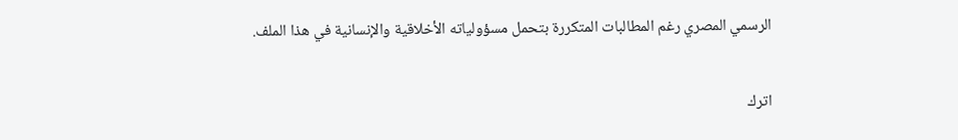الرسمي المصري رغم المطالبات المتكررة بتحمل مسؤولياته الأخلاقية والإنسانية في هذا الملف.

اترك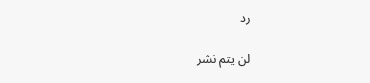رد

لن يتم نشر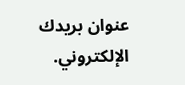عنوان بريدك الإلكتروني.